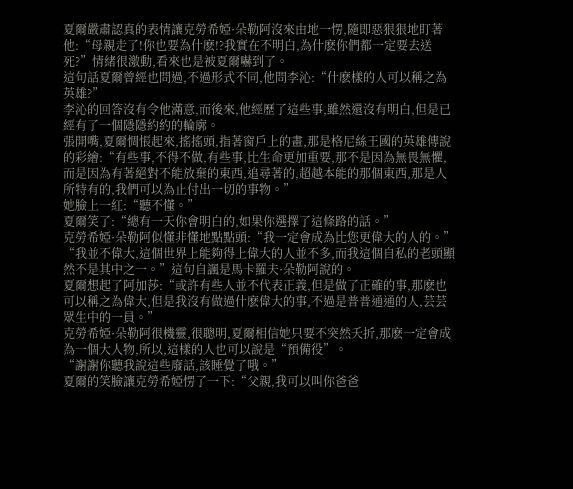夏爾嚴肅認真的表情讓克勞希婭·朵勒阿沒來由地一愣,隨即惡狠狠地盯著他:“母親走了!你也要為什麽!?我實在不明白,為什麽你們都一定要去送死?”情緒很激動,看來也是被夏爾嚇到了。
這句話夏爾曾經也問過,不過形式不同,他問李沁:“什麽樣的人可以稱之為英雄?”
李沁的回答沒有令他滿意,而後來,他經歷了這些事,雖然還沒有明白,但是已經有了一個隱隱約約的輪廓。
張開嘴,夏爾惆悵起來,搖搖頭,指著窗戶上的畫,那是格尼絲王國的英雄傳說的彩繪:“有些事,不得不做,有些事,比生命更加重要,那不是因為無畏無懼,而是因為有著絕對不能放棄的東西,追尋著的,超越本能的那個東西,那是人所特有的,我們可以為止付出一切的事物。”
她臉上一紅:“聽不懂。”
夏爾笑了:“總有一天你會明白的,如果你選擇了這條路的話。”
克勞希婭·朵勒阿似懂非懂地點點頭:“我一定會成為比您更偉大的人的。”
“我並不偉大,這個世界上能夠得上偉大的人並不多,而我這個自私的老頭顯然不是其中之一。”這句自諷是馬卡羅夫·朵勒阿說的。
夏爾想起了阿加莎:“或許有些人並不代表正義,但是做了正確的事,那麽也可以稱之為偉大,但是我沒有做過什麽偉大的事,不過是普普通通的人,芸芸眾生中的一員。”
克勞希婭·朵勒阿很機靈,很聰明,夏爾相信她只要不突然夭折,那麽一定會成為一個大人物,所以,這樣的人也可以說是“預備役”。
“謝謝你聽我說這些廢話,該睡覺了哦。”
夏爾的笑臉讓克勞希婭愣了一下:“父親,我可以叫你爸爸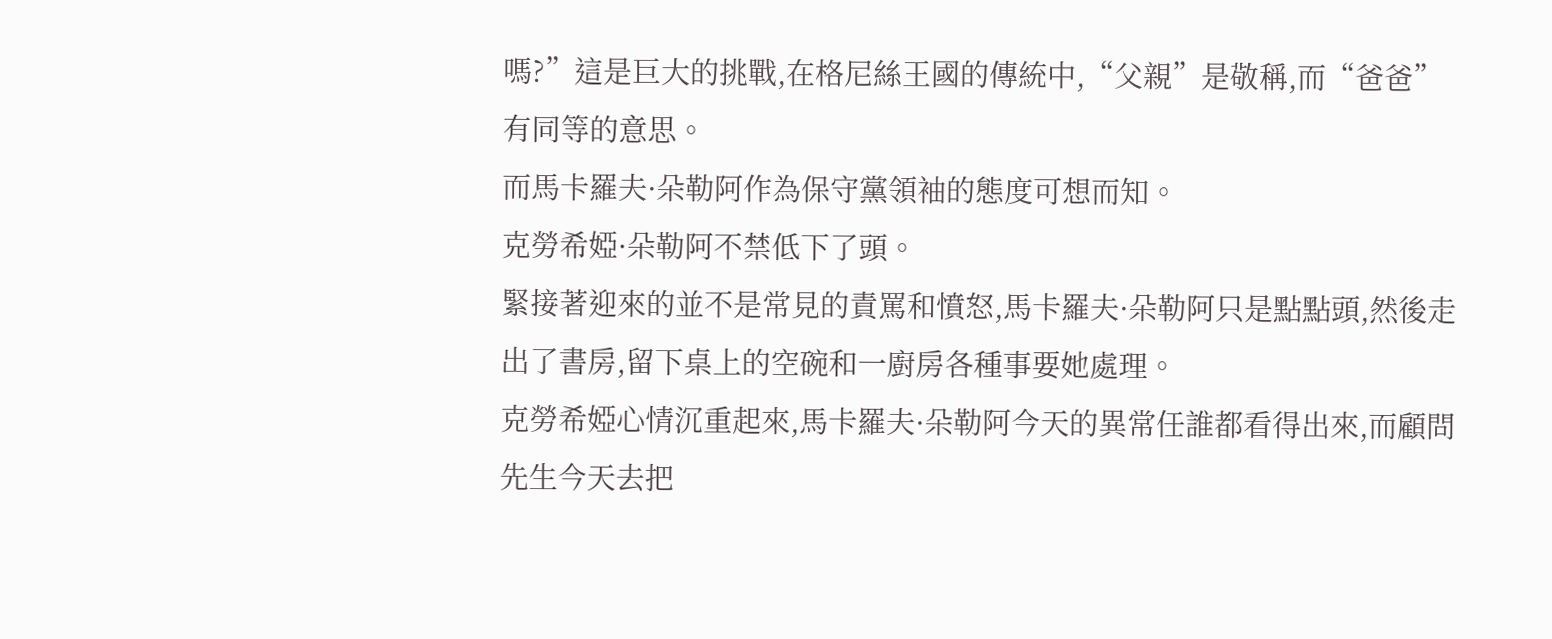嗎?”這是巨大的挑戰,在格尼絲王國的傳統中,“父親”是敬稱,而“爸爸”有同等的意思。
而馬卡羅夫·朵勒阿作為保守黨領袖的態度可想而知。
克勞希婭·朵勒阿不禁低下了頭。
緊接著迎來的並不是常見的責罵和憤怒,馬卡羅夫·朵勒阿只是點點頭,然後走出了書房,留下桌上的空碗和一廚房各種事要她處理。
克勞希婭心情沉重起來,馬卡羅夫·朵勒阿今天的異常任誰都看得出來,而顧問先生今天去把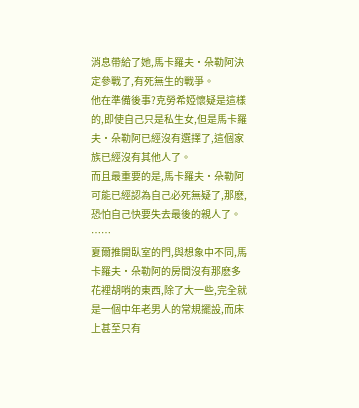消息帶給了她,馬卡羅夫·朵勒阿決定參戰了,有死無生的戰爭。
他在準備後事?克勞希婭懷疑是這樣的,即使自己只是私生女,但是馬卡羅夫·朵勒阿已經沒有選擇了,這個家族已經沒有其他人了。
而且最重要的是,馬卡羅夫·朵勒阿可能已經認為自己必死無疑了,那麽,恐怕自己快要失去最後的親人了。
……
夏爾推開臥室的門,與想象中不同,馬卡羅夫·朵勒阿的房間沒有那麽多花裡胡哨的東西,除了大一些,完全就是一個中年老男人的常規擺設,而床上甚至只有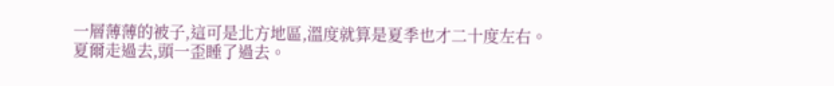一層薄薄的被子,這可是北方地區,溫度就算是夏季也才二十度左右。
夏爾走過去,頭一歪睡了過去。